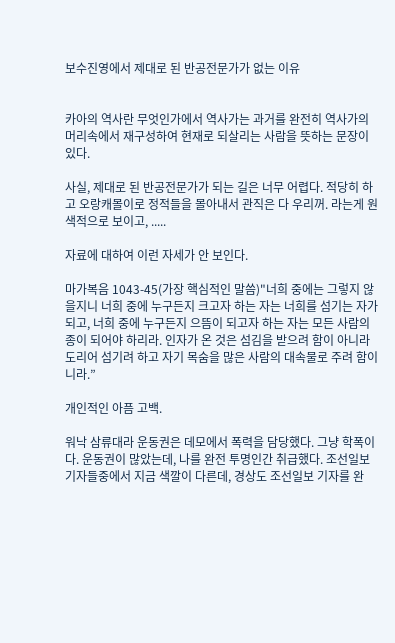보수진영에서 제대로 된 반공전문가가 없는 이유


카아의 역사란 무엇인가에서 역사가는 과거를 완전히 역사가의 머리속에서 재구성하여 현재로 되살리는 사람을 뜻하는 문장이 있다.

사실, 제대로 된 반공전문가가 되는 길은 너무 어렵다. 적당히 하고 오랑캐몰이로 정적들을 몰아내서 관직은 다 우리꺼. 라는게 원색적으로 보이고, .....

자료에 대하여 이런 자세가 안 보인다.

마가복음 1043-45(가장 핵심적인 말씀)"너희 중에는 그렇지 않을지니 너희 중에 누구든지 크고자 하는 자는 너희를 섬기는 자가 되고, 너희 중에 누구든지 으뜸이 되고자 하는 자는 모든 사람의 종이 되어야 하리라. 인자가 온 것은 섬김을 받으려 함이 아니라 도리어 섬기려 하고 자기 목숨을 많은 사람의 대속물로 주려 함이니라.”

개인적인 아픔 고백.

워낙 삼류대라 운동권은 데모에서 폭력을 담당했다. 그냥 학폭이다. 운동권이 많았는데, 나를 완전 투명인간 취급했다. 조선일보 기자들중에서 지금 색깔이 다른데, 경상도 조선일보 기자를 완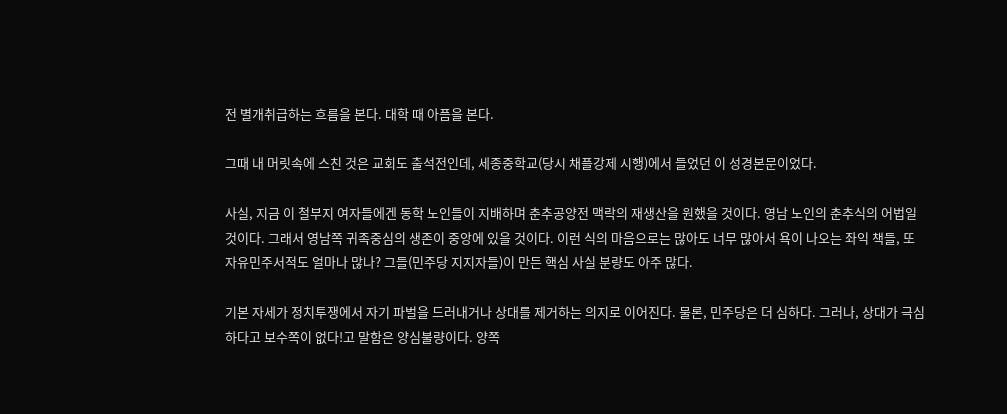전 별개취급하는 흐름을 본다. 대학 때 아픔을 본다.

그때 내 머릿속에 스친 것은 교회도 출석전인데, 세종중학교(당시 채플강제 시행)에서 들었던 이 성경본문이었다.

사실, 지금 이 철부지 여자들에겐 동학 노인들이 지배하며 춘추공양전 맥락의 재생산을 원했을 것이다. 영남 노인의 춘추식의 어법일 것이다. 그래서 영남쪽 귀족중심의 생존이 중앙에 있을 것이다. 이런 식의 마음으로는 많아도 너무 많아서 욕이 나오는 좌익 책들, 또 자유민주서적도 얼마나 많나? 그들(민주당 지지자들)이 만든 핵심 사실 분량도 아주 많다.

기본 자세가 정치투쟁에서 자기 파벌을 드러내거나 상대를 제거하는 의지로 이어진다. 물론, 민주당은 더 심하다. 그러나, 상대가 극심하다고 보수쪽이 없다!고 말함은 양심불량이다. 양쪽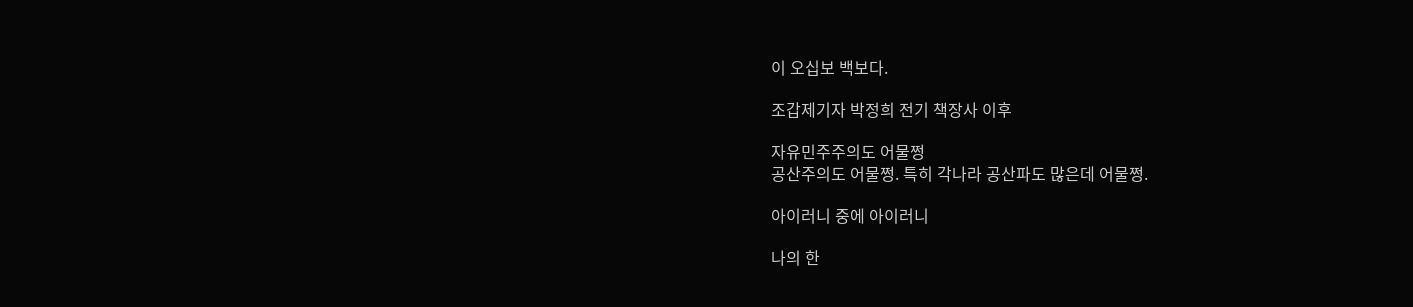이 오십보 백보다.

조갑제기자 박정희 전기 책장사 이후

자유민주주의도 어물쩡
공산주의도 어물쩡. 특히 각나라 공산파도 많은데 어물쩡.

아이러니 중에 아이러니

나의 한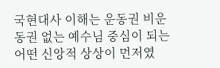국현대사 이해는 운동권 비운동권 없는 예수님 중심이 되는 어떤 신앙적 상상이 먼저였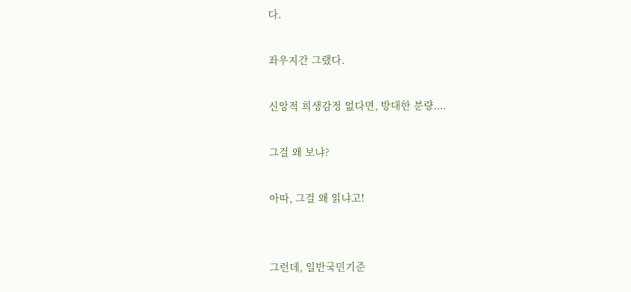다.

좌우지간 그랬다.

신앙적 희생감정 없다면, 방대한 분량....

그걸 왜 보냐?

아따, 그걸 왜 읽냐고!


그런데, 일반국민기준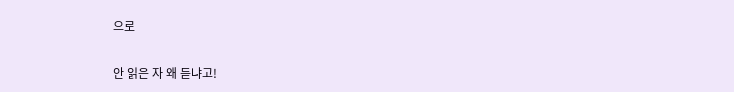으로

안 읽은 자 왜 듣냐고!